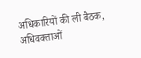अधिकारियों की ली बैठक, अधिवक्ताओं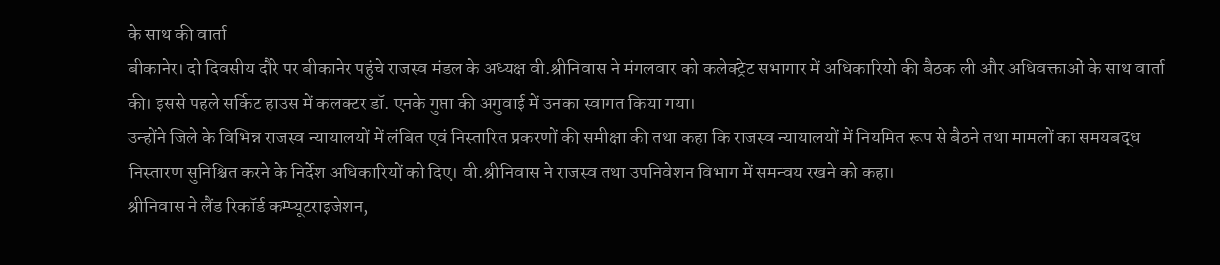के साथ की वार्ता
बीकानेर। दो दिवसीय दौरे पर बीकानेर पहुंचे राजस्व मंडल के अध्यक्ष वी.श्रीनिवास ने मंगलवार को कलेक्ट्रेट सभागार में अधिकारियो की बैठक ली और अधिवक्ताओं के साथ वार्ता की। इससे पहले सर्किट हाउस में कलक्टर डॉ. एनके गुप्ता की अगुवाई में उनका स्वागत किया गया।
उन्होंने जिले के विभिन्न राजस्व न्यायालयों में लंबित एवं निस्तारित प्रकरणों की समीक्षा की तथा कहा कि राजस्व न्यायालयों में नियमित रूप से बैठने तथा मामलों का समयबद्ध निस्तारण सुनिश्चित करने के निर्देश अधिकारियों को दिए। वी.श्रीनिवास ने राजस्व तथा उपनिवेशन विभाग में समन्वय रखने को कहा।
श्रीनिवास ने लैंड रिकॉर्ड कम्प्यूटराइजेशन,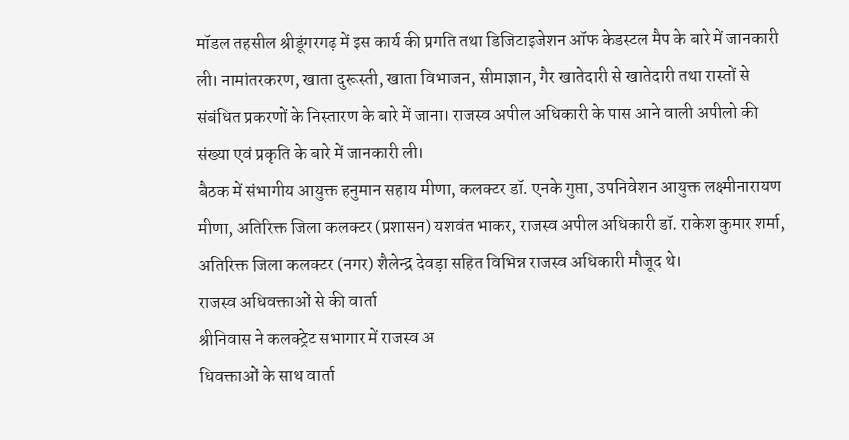मॉडल तहसील श्रीडूंगरगढ़ में इस कार्य की प्रगति तथा डिजिटाइजेशन ऑफ केडस्टल मैप के बारे में जानकारी ली। नामांतरकरण, खाता दुरूस्ती, खाता विभाजन, सीमाज्ञान, गैर खातेदारी से खातेदारी तथा रास्तों से संबंधित प्रकरणों के निस्तारण के बारे में जाना। राजस्व अपील अधिकारी के पास आने वाली अपीलो की संख्या एवं प्रकृति के बारे में जानकारी ली।
बैठक में संभागीय आयुक्त हनुमान सहाय मीणा, कलक्टर डॉ. एनके गुप्ता, उपनिवेशन आयुक्त लक्ष्मीनारायण मीणा, अतिरिक्त जिला कलक्टर (प्रशासन) यशवंत भाकर, राजस्व अपील अधिकारी डॉ. राकेश कुमार शर्मा, अतिरिक्त जिला कलक्टर (नगर) शैलेन्द्र देवड़ा सहित विभिन्न राजस्व अधिकारी मौजूद थे।
राजस्व अधिवक्ताओं से की वार्ता
श्रीनिवास ने कलक्ट्रेट सभागार में राजस्व अ
धिवक्ताओं के साथ वार्ता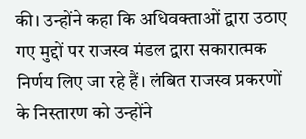की। उन्होंने कहा कि अधिवक्ताओं द्वारा उठाए गए मुद्दों पर राजस्व मंडल द्वारा सकारात्मक निर्णय लिए जा रहे हैं। लंबित राजस्व प्रकरणों के निस्तारण को उन्होंने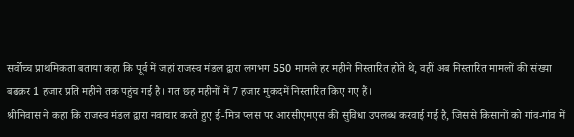सर्वोच्च प्राथमिकता बताया कहा कि पूर्व में जहां राजस्व मंडल द्वारा लगभग 550 मामले हर महीने निस्तारित होते थे, वहीं अब निस्तारित मामलों की संख्या बढक़र 1 हजार प्रति महीने तक पहुंच गई है। गत छह महीनों में 7 हजार मुकदमें निस्तारित किए गए हैं।
श्रीनिवास ने कहा कि राजस्व मंडल द्वारा नवाचार करते हुए ई-मित्र प्लस पर आरसीएमएस की सुविधा उपलब्ध करवाई गई है, जिससे किसानों को गांव-गांव में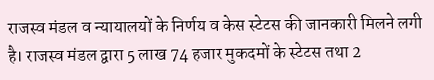राजस्व मंडल व न्यायालयों के निर्णय व केस स्टेटस की जानकारी मिलने लगी है। राजस्व मंडल द्वारा 5 लाख 74 हजार मुकदमों के स्टेटस तथा 2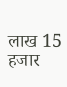लाख 15 हजार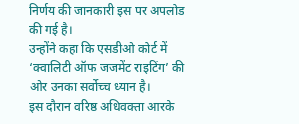निर्णय की जानकारी इस पर अपलोड की गई है।
उन्होंने कहा कि एसडीओ कोर्ट में ‘क्वालिटी ऑफ जजमेंट राइटिंग’ की ओर उनका सर्वोच्च ध्यान है।
इस दौरान वरिष्ठ अधिवक्ता आरके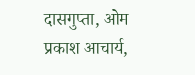दासगुप्ता, ओम प्रकाश आचार्य,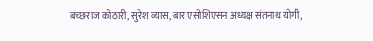बच्छराज कोठारी, सुरेश व्यास, बार एसोशिएसन अध्यक्ष संतनाथ योगी,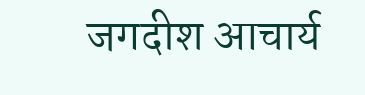जगदीश आचार्य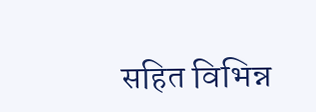सहित विभिन्न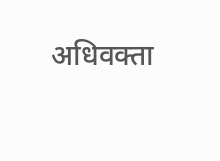अधिवक्ता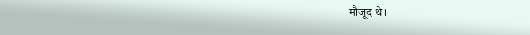मौजूद थे।